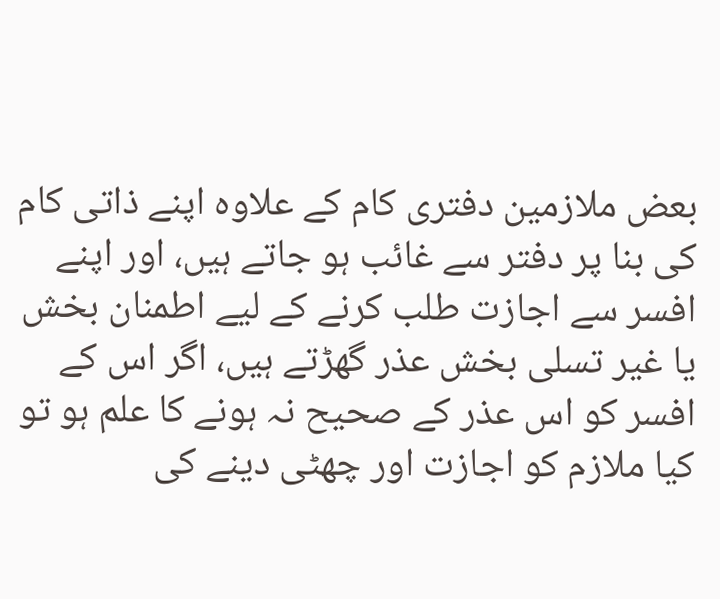بعض ملازمين دفترى كام كے علاوہ اپنے ذاتى كام كى بنا پر دفتر سے غائب ہو جاتے ہيں، اور اپنے افسر سے اجازت طلب كرنے كے ليے اطمنان بخش يا غير تسلى بخش عذر گھڑتے ہيں، اگر اس كے افسر كو اس عذر كے صحيح نہ ہونے كا علم ہو تو كيا ملازم كو اجازت اور چھٹى دينے كى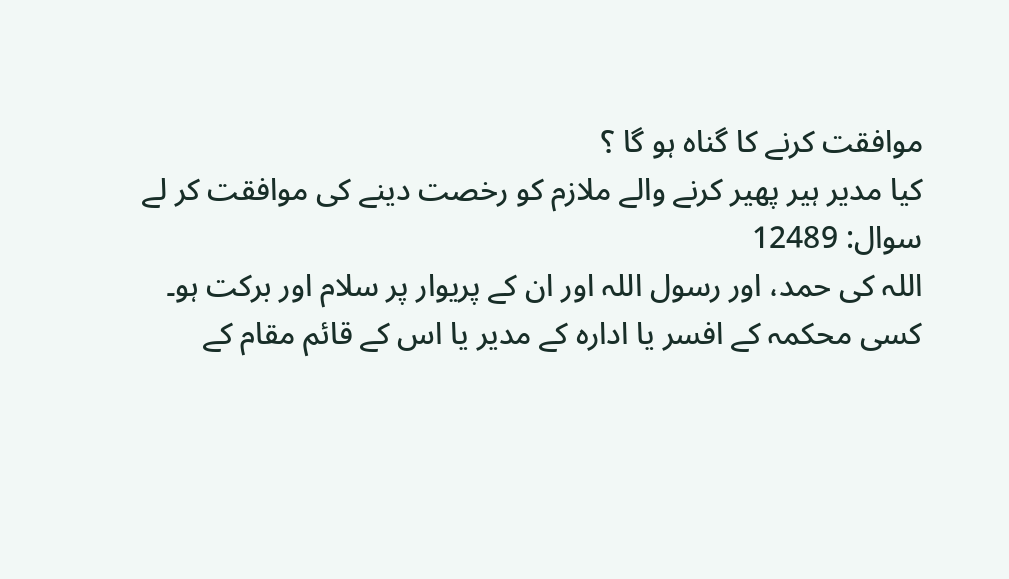موافقت كرنے كا گناہ ہو گا ؟
كيا مدير ہير پھير كرنے والے ملازم كو رخصت دينے كى موافقت كر لے
سوال: 12489
اللہ کی حمد، اور رسول اللہ اور ان کے پریوار پر سلام اور برکت ہو۔
كسى محكمہ كے افسر يا ادارہ كے مدير يا اس كے قائم مقام كے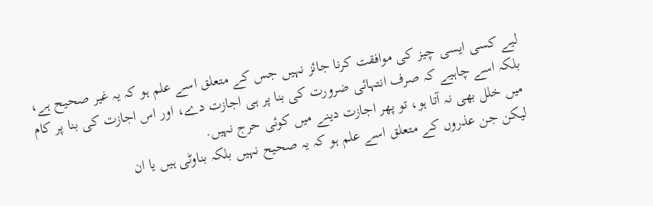ليے كسى ايسى چيز كى موافقت كرنا جائز نہيں جس كے متعلق اسے علم ہو كہ يہ غير صحيح ہے، بلكہ اسے چاہيے كہ صرف انتہائى ضرورت كى بنا پر ہى اجازت دے، اور اس اجازت كى بنا پر كام ميں خلل بھى نہ آتا ہو، تو پھر اجازت دينے ميں كوئى حرج نہيں.
ليكن جن عذروں كے متعلق اسے علم ہو كہ يہ صحيح نہيں بلكہ بناوٹى ہيں يا ان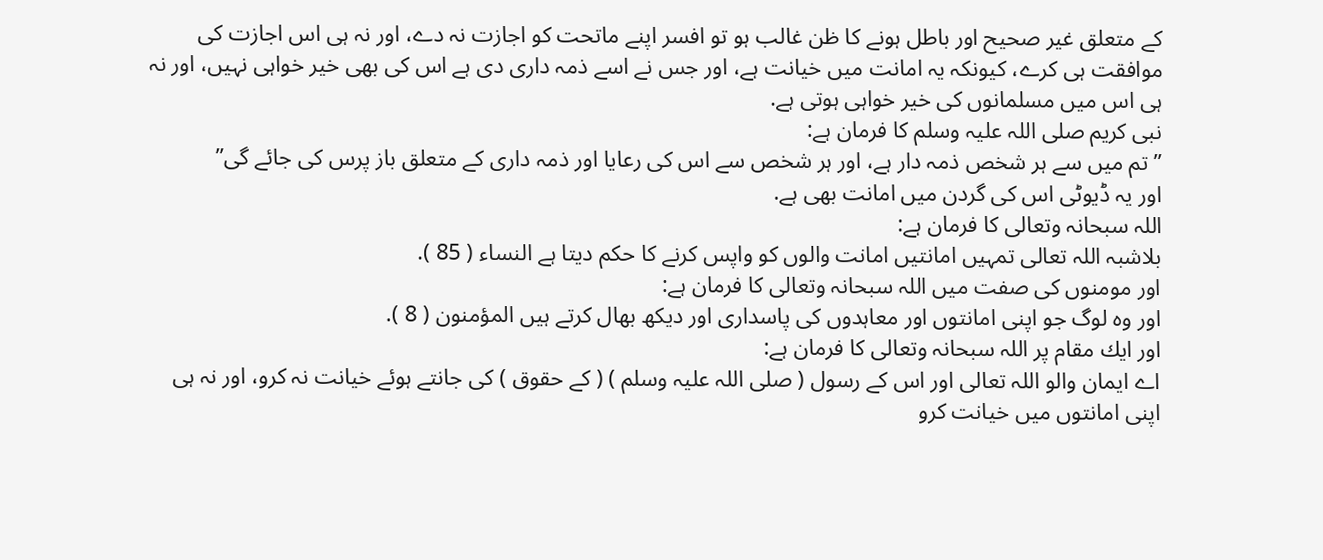كے متعلق غير صحيح اور باطل ہونے كا ظن غالب ہو تو افسر اپنے ماتحت كو اجازت نہ دے، اور نہ ہى اس اجازت كى موافقت ہى كرے، كيونكہ يہ امانت ميں خيانت ہے، اور جس نے اسے ذمہ دارى دى ہے اس كى بھى خير خواہى نہيں، اور نہ ہى اس ميں مسلمانوں كى خير خواہى ہوتى ہے.
نبى كريم صلى اللہ عليہ وسلم كا فرمان ہے:
” تم ميں سے ہر شخص ذمہ دار ہے، اور ہر شخص سے اس كى رعايا اور ذمہ دارى كے متعلق باز پرس كى جائے گى”
اور يہ ڈيوٹى اس كى گردن ميں امانت بھى ہے.
اللہ سبحانہ وتعالى كا فرمان ہے:
بلاشبہ اللہ تعالى تمہيں امانتيں امانت والوں كو واپس كرنے كا حكم ديتا ہے النساء ( 85 ).
اور مومنوں كى صفت ميں اللہ سبحانہ وتعالى كا فرمان ہے:
اور وہ لوگ جو اپنى امانتوں اور معاہدوں كى پاسدارى اور ديكھ بھال كرتے ہيں المؤمنون ( 8 ).
اور ايك مقام پر اللہ سبحانہ وتعالى كا فرمان ہے:
اے ايمان والو اللہ تعالى اور اس كے رسول ( صلى اللہ عليہ وسلم ) ( كے حقوق ) كى جانتے ہوئے خيانت نہ كرو، اور نہ ہى اپنى امانتوں ميں خيانت كرو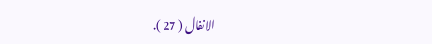الانفال ( 27 ).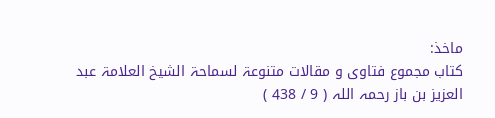ماخذ:
كتاب مجموع فتاوى و مقالات متنوعۃ لسماحۃ الشيخ العلامۃ عبد العزيز بن باز رحمہ اللہ ( 9 / 438 )